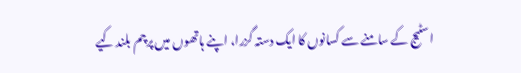اسٹیج کے سامنے سے کسانوں کا ایک دستہ گزرا، اپنے ہاتھوں میں پرچم بلند کیے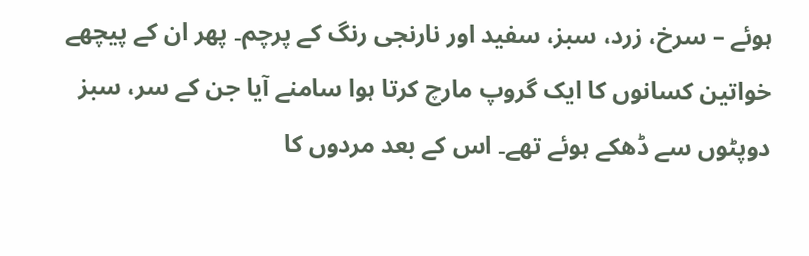ہوئے – سرخ، زرد، سبز، سفید اور نارنجی رنگ کے پرچم۔ پھر ان کے پیچھے خواتین کسانوں کا ایک گروپ مارچ کرتا ہوا سامنے آیا جن کے سر، سبز دوپٹوں سے ڈھکے ہوئے تھے۔ اس کے بعد مردوں کا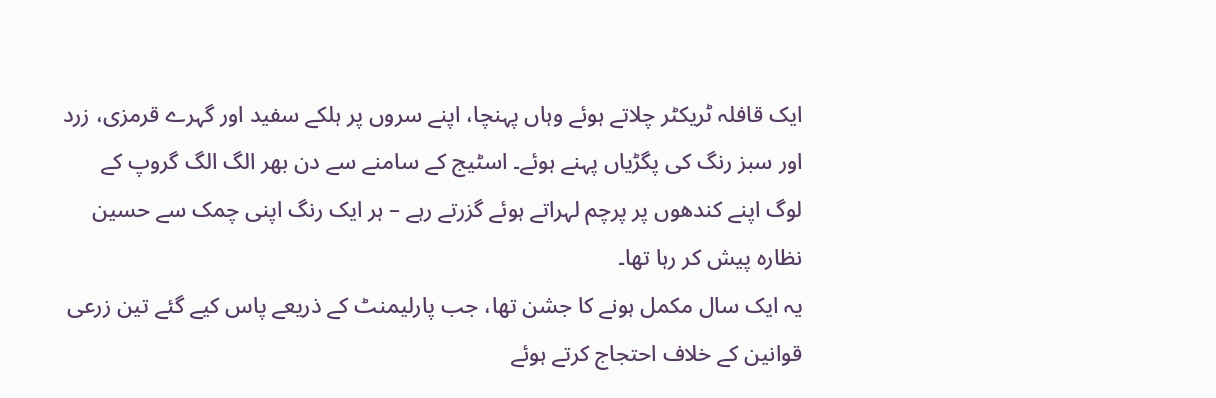ایک قافلہ ٹریکٹر چلاتے ہوئے وہاں پہنچا، اپنے سروں پر ہلکے سفید اور گہرے قرمزی، زرد اور سبز رنگ کی پگڑیاں پہنے ہوئے۔ اسٹیج کے سامنے سے دن بھر الگ الگ گروپ کے لوگ اپنے کندھوں پر پرچم لہراتے ہوئے گزرتے رہے – ہر ایک رنگ اپنی چمک سے حسین نظارہ پیش کر رہا تھا۔
یہ ایک سال مکمل ہونے کا جشن تھا، جب پارلیمنٹ کے ذریعے پاس کیے گئے تین زرعی قوانین کے خلاف احتجاج کرتے ہوئے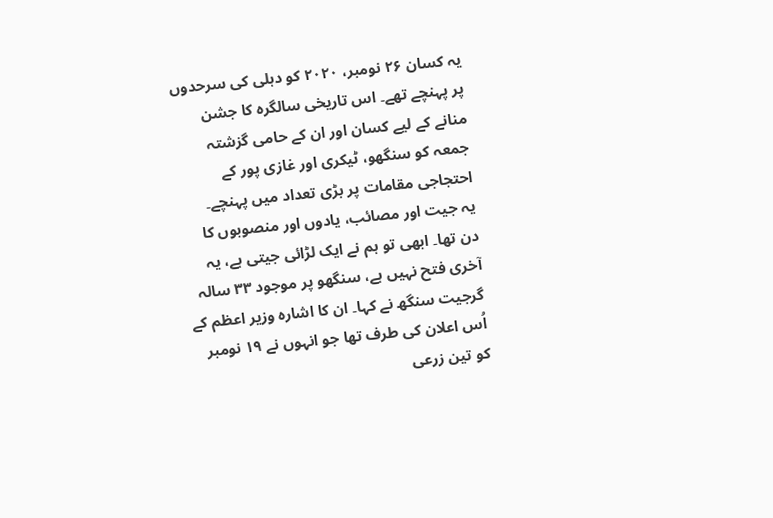یہ کسان ۲۶ نومبر، ۲۰۲۰ کو دہلی کی سرحدوں پر پہنچے تھے۔ اس تاریخی سالگرہ کا جشن منانے کے لیے کسان اور ان کے حامی گزشتہ جمعہ کو سنگھو، ٹیکری اور غازی پور کے احتجاجی مقامات پر بڑی تعداد میں پہنچے۔
یہ جیت اور مصائب، یادوں اور منصوبوں کا دن تھا۔ ابھی تو ہم نے ایک لڑائی جیتی ہے، یہ آخری فتح نہیں ہے، سنگھو پر موجود ۳۳ سالہ گرجیت سنگھ نے کہا۔ ان کا اشارہ وزیر اعظم کے اُس اعلان کی طرف تھا جو انہوں نے ۱۹ نومبر کو تین زرعی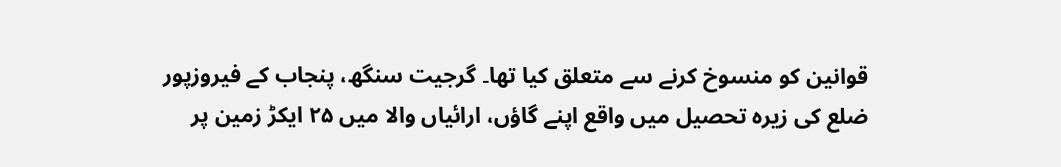قوانین کو منسوخ کرنے سے متعلق کیا تھا۔ گرجیت سنگھ، پنجاب کے فیروزپور ضلع کی زیرہ تحصیل میں واقع اپنے گاؤں، ارائیاں والا میں ۲۵ ایکڑ زمین پر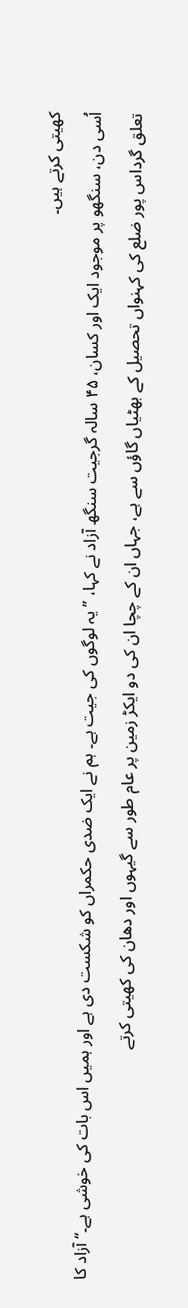کھیتی کرتے ہیں۔
اُسی دن، سنگھو پر موجود ایک اور کسان، ۴۵ سالہ گرجیت سنگھ آزاد نے کہا، ’’یہ لوگوں کی جیت ہے۔ ہم نے ایک ضدی حکمراں کو شکست دی ہے اور ہمیں اس بات کی خوشی ہے۔‘‘ آزاد کا تعلق گرداس پور ضلع کی کہنواں تحصیل کے بھٹیاں گاؤں سے ہے، جہاں ان کے چچا ان کی دو ایکڑ زمین پر عام طور سے گیہوں اور دھان کی کھیتی کرتے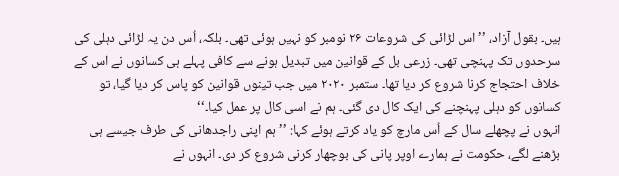ہیں۔ بقول آزاد، ’’اس لڑائی کی شروعات ۲۶ نومبر کو نہیں ہوئی تھی۔ بلکہ، اُس دن یہ لڑائی دہلی کی سرحدوں تک پہنچی تھی۔ زرعی بل کے قوانین میں تبدیل ہونے سے کافی پہلے ہی کسانوں نے اس کے خلاف احتجاج کرنا شروع کر دیا تھا۔ ستمبر ۲۰۲۰ میں جب تینوں قوانین کو پاس کر دیا گیا، تو کسانوں کو دہلی پہنچنے کی ایک کال دی گئی۔ ہم نے اسی کال پر عمل کیا۔‘‘
انہوں نے پچھلے سال کے اُس مارچ کو یاد کرتے ہوئے کہا: ’’ہم اپنی راجدھانی کی طرف جیسے ہی بڑھنے لگے، حکومت نے ہمارے اوپر پانی کی بوچھار کرنی شروع کر دی۔ انہوں نے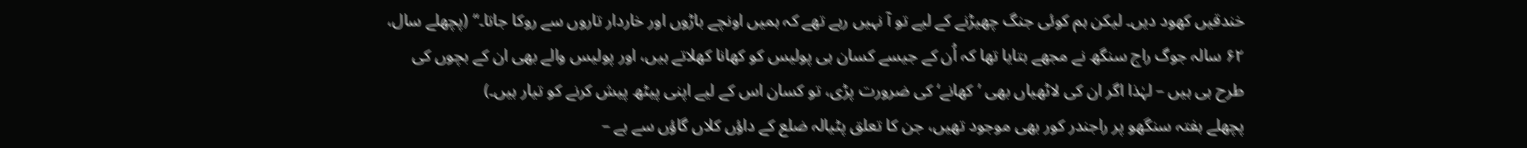خندقیں کھود دیں۔ لیکن ہم کوئی جنگ چھیڑنے کے لیے تو آ نہیں رہے تھے کہ ہمیں اونچے باڑوں اور خاردار تاروں سے روکا جاتا۔‘‘ (پچھلے سال، ۶۲ سالہ جوگ راج سنگھ نے مجھے بتایا تھا کہ اُن کے جیسے کسان ہی پولیس کو کھانا کھلاتے ہیں، اور پولیس والے بھی ان کے بچوں کی طرح ہی ہیں – لہٰذا اگر ان کی لاٹھیاں بھی ’کھانے‘ کی ضرورت پڑی، تو کسان اس کے لیے اپنی پیٹھ پیش کرنے کو تیار ہیں۔)
پچھلے ہفتہ سنگھو پر راجندر کور بھی موجود تھیں، جن کا تعلق پٹیالہ ضلع کے داؤں کلاں گاؤں سے ہے –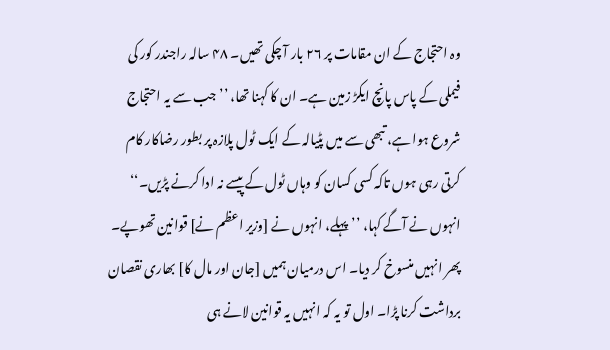وہ احتجاج کے ان مقامات پر ۲۶ بار آ چکی تھیں۔ ۴۸ سالہ راجندر کور کی فیملی کے پاس پانچ ایکڑ زمین ہے۔ ان کا کہنا تھا، ’’جب سے یہ احتجاج شروع ہوا ہے، تبھی سے میں پٹیالہ کے ایک ٹول پلازہ پر بطور رضاکار کام کرتی رہی ہوں تاکہ کسی کسان کو وہاں ٹول کے پیسے نہ ادا کرنے پڑیں۔‘‘ انہوں نے آگے کہا، ’’پہلے، انہوں نے [وزیر اعظم نے] قوانین تھوپے۔ پھر انہیں منسوخ کر دیا۔ اس درمیان ہمیں [جان اور مال کا] بھاری نقصان برداشت کرنا پڑا۔ اول تو یہ کہ انہیں یہ قوانین لانے ہی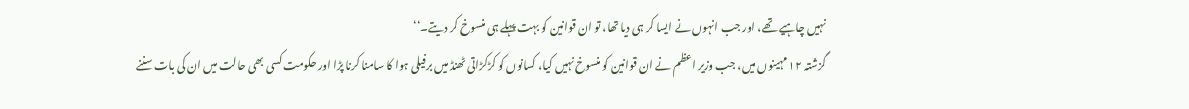نہیں چاہیے تھے، اور جب انہوں نے ایسا کر ہی دیا تھا، تو ان قوانین کو بہت پہلے ہی منسوخ کر دیتے۔‘‘
گزشتہ ۱۲ مہینوں میں، جب وزیر اعظم نے ان قوانین کو منسوخ نہیں کیا، کسانوں کو کڑکڑاتی ٹھنڈ میں برفیلی ہوا کا سامنا کرنا پڑا اور حکومت کسی بھی حالت میں ان کی بات سننے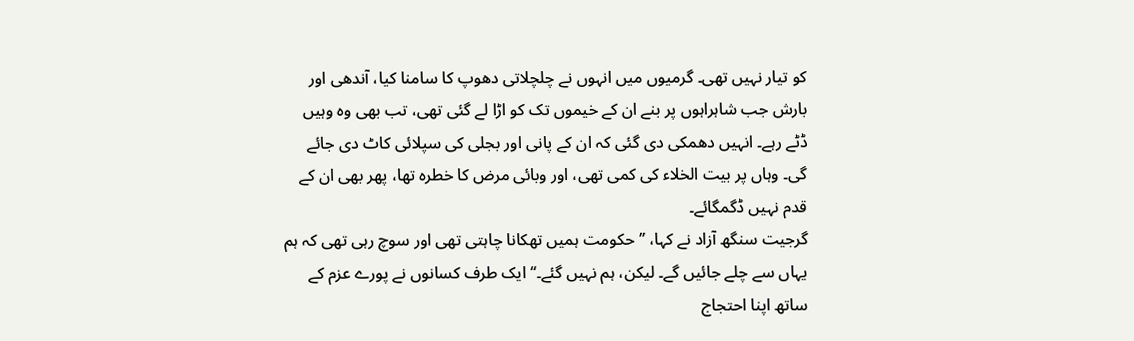کو تیار نہیں تھی۔ گرمیوں میں انہوں نے چلچلاتی دھوپ کا سامنا کیا، آندھی اور بارش جب شاہراہوں پر بنے ان کے خیموں تک کو اڑا لے گئی تھی، تب بھی وہ وہیں ڈٹے رہے۔ انہیں دھمکی دی گئی کہ ان کے پانی اور بجلی کی سپلائی کاٹ دی جائے گی۔ وہاں پر بیت الخلاء کی کمی تھی، اور وبائی مرض کا خطرہ تھا، پھر بھی ان کے قدم نہیں ڈگمگائے۔
گرجیت سنگھ آزاد نے کہا، ’’حکومت ہمیں تھکانا چاہتی تھی اور سوچ رہی تھی کہ ہم یہاں سے چلے جائیں گے۔ لیکن، ہم نہیں گئے۔‘‘ ایک طرف کسانوں نے پورے عزم کے ساتھ اپنا احتجاج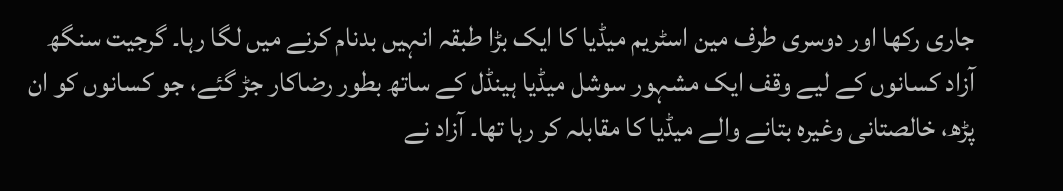جاری رکھا اور دوسری طرف مین اسٹریم میڈیا کا ایک بڑا طبقہ انہیں بدنام کرنے میں لگا رہا۔ گرجیت سنگھ آزاد کسانوں کے لیے وقف ایک مشہور سوشل میڈیا ہینڈل کے ساتھ بطور رضاکار جڑ گئے، جو کسانوں کو ان پڑھ، خالصتانی وغیرہ بتانے والے میڈیا کا مقابلہ کر رہا تھا۔ آزاد نے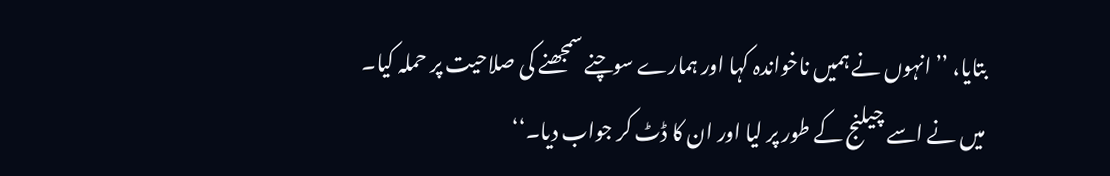بتایا، ’’انہوں نے ہمیں ناخواندہ کہا اور ہمارے سوچنے سمجھنے کی صلاحیت پر حملہ کیا۔ میں نے اسے چیلنج کے طور پر لیا اور ان کا ڈٹ کر جواب دیا۔‘‘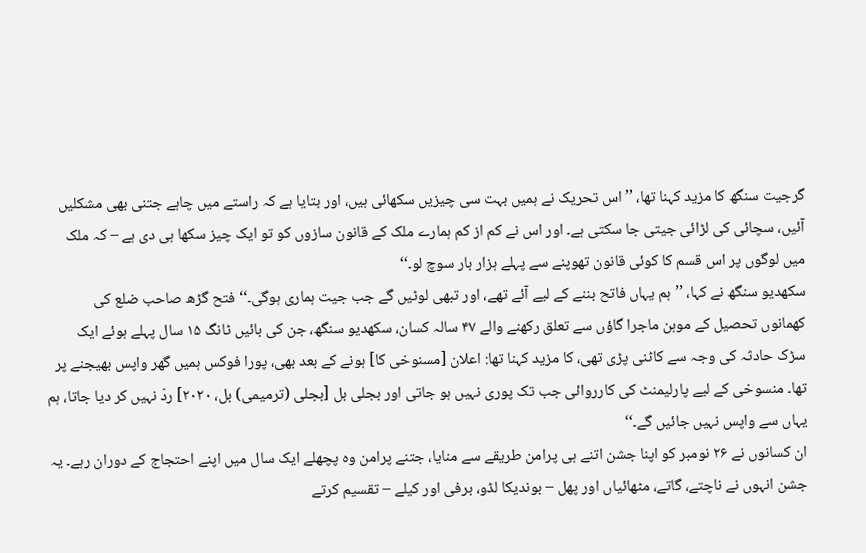گرجیت سنگھ کا مزید کہنا تھا، ’’اس تحریک نے ہمیں بہت سی چیزیں سکھائی ہیں، اور بتایا ہے کہ راستے میں چاہے جتنی بھی مشکلیں آئیں، سچائی کی لڑائی جیتی جا سکتی ہے۔ اور اس نے کم از کم ہمارے ملک کے قانون سازوں کو تو ایک چیز سکھا ہی دی ہے – کہ ملک میں لوگوں پر اس قسم کا کوئی قانون تھوپنے سے پہلے ہزار بار سوچ لو۔‘‘
سکھدیو سنگھ نے کہا، ’’ہم یہاں فاتح بننے کے لیے آئے تھے، اور تبھی لوٹیں گے جب جیت ہماری ہوگی۔‘‘ فتح گڑھ صاحب ضلع کی کھمانوں تحصیل کے موہن ماجرا گاؤں سے تعلق رکھنے والے ۴۷ سالہ کسان، سکھدیو سنگھ، جن کی بائیں ٹانگ ۱۵ سال پہلے ہوئے ایک سڑک حادثہ کی وجہ سے کاٹنی پڑی تھی، کا مزید کہنا تھا: اعلان [مسنوخی کا] ہونے کے بعد بھی، پورا فوکس ہمیں گھر واپس بھیجنے پر تھا۔ منسوخی کے لیے پارلیمنٹ کی کارروائی جب تک پوری نہیں ہو جاتی اور بجلی بل [بجلی (ترمیمی) بل، ۲۰۲۰] ردّ نہیں کر دیا جاتا، ہم یہاں سے واپس نہیں جائیں گے۔‘‘
ان کسانوں نے ۲۶ نومبر کو اپنا جشن اتنے ہی پرامن طریقے سے منایا، جتنے پرامن وہ پچھلے ایک سال میں اپنے احتجاج کے دوران رہے۔ یہ جشن انہوں نے ناچتے، گاتے، مٹھائیاں اور پھل – بوندیکا لڈو، برفی اور کیلے – تقسیم کرتے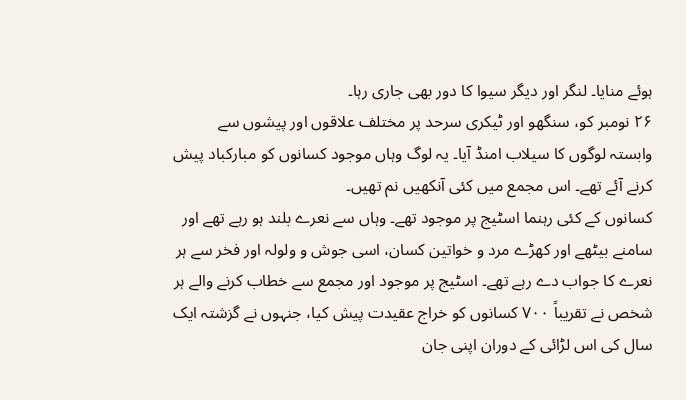ہوئے منایا۔ لنگر اور دیگر سیوا کا دور بھی جاری رہا۔
۲۶ نومبر کو، سنگھو اور ٹیکری سرحد پر مختلف علاقوں اور پیشوں سے وابستہ لوگوں کا سیلاب امنڈ آیا۔ یہ لوگ وہاں موجود کسانوں کو مبارکباد پیش کرنے آئے تھے۔ اس مجمع میں کئی آنکھیں نم تھیں۔
کسانوں کے کئی رہنما اسٹیج پر موجود تھے۔ وہاں سے نعرے بلند ہو رہے تھے اور سامنے بیٹھے اور کھڑے مرد و خواتین کسان، اسی جوش و ولولہ اور فخر سے ہر نعرے کا جواب دے رہے تھے۔ اسٹیج پر موجود اور مجمع سے خطاب کرنے والے ہر شخص نے تقریباً ۷۰۰ کسانوں کو خراج عقیدت پیش کیا، جنہوں نے گزشتہ ایک سال کی اس لڑائی کے دوران اپنی جان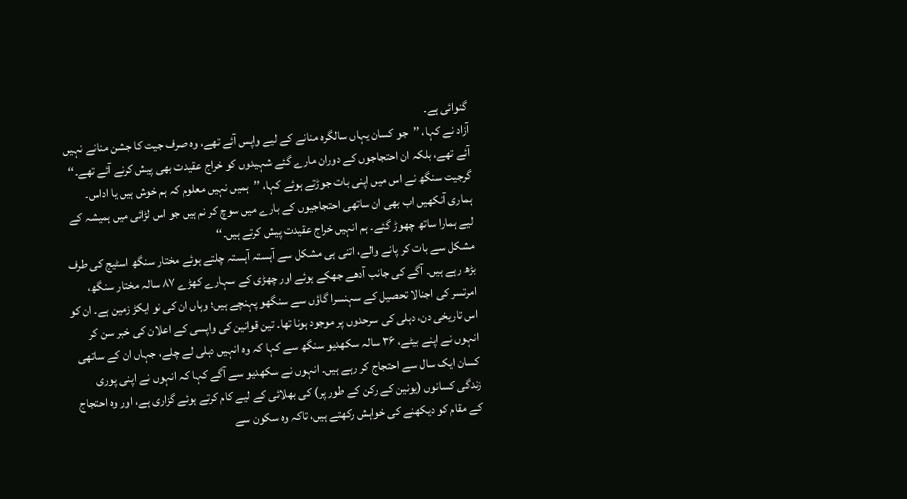گنوائی ہے۔
آزاد نے کہا، ’’جو کسان یہاں سالگرہ منانے کے لیے واپس آئے تھے، وہ صرف جیت کا جشن منانے نہیں آئے تھے، بلکہ ان احتجاجوں کے دوران مارے گئے شہیدوں کو خراج عقیدت بھی پیش کرنے آئے تھے۔‘‘ گرجیت سنگھ نے اس میں اپنی بات جوڑتے ہوئے کہا، ’’ہمیں نہیں معلوم کہ ہم خوش ہیں یا اداس۔ ہماری آنکھیں اب بھی ان ساتھی احتجاجیوں کے بارے میں سوچ کر نم ہیں جو اس لڑائی میں ہمیشہ کے لیے ہمارا ساتھ چھوڑ گئے۔ ہم انہیں خراج عقیدت پیش کرتے ہیں۔‘‘
مشکل سے بات کر پانے والے، اتنی ہی مشکل سے آہستہ آہستہ چلتے ہوئے مختار سنگھ اسٹیج کی طرف بڑھ رہے ہیں۔ آگے کی جانب آدھے جھکے ہوئے اور چھڑی کے سہارے کھڑے ۸۷ سالہ مختار سنگھ، امرتسر کی اجنالا تحصیل کے سہنسرا گاؤں سے سنگھو پہنچے ہیں؛ وہاں ان کی نو ایکڑ زمین ہے۔ ان کو اس تاریخی دن، دہلی کی سرحدوں پر موجود ہونا تھا۔ تین قوانین کی واپسی کے اعلان کی خبر سن کر انہوں نے اپنے بیٹے، ۳۶ سالہ سکھدیو سنگھ سے کہا کہ وہ انہیں دہلی لے چلے، جہاں ان کے ساتھی کسان ایک سال سے احتجاج کر رہے ہیں۔ انہوں نے سکھدیو سے آگے کہا کہ انہوں نے اپنی پوری زندگی کسانوں (یونین کے رکن کے طور پر) کی بھلائی کے لیے کام کرتے ہوئے گزاری ہے، اور وہ احتجاج کے مقام کو دیکھنے کی خواہش رکھتے ہیں، تاکہ وہ سکون سے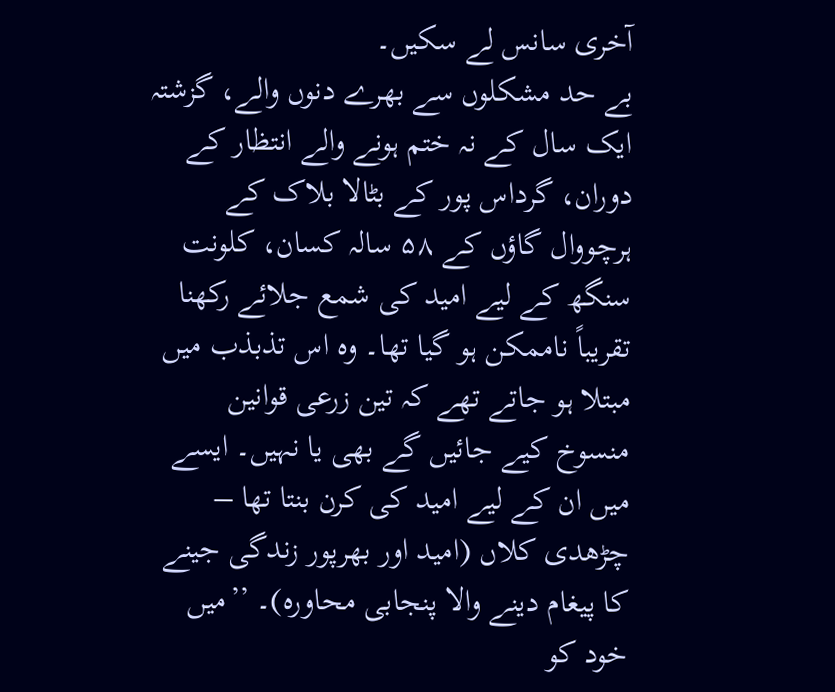آخری سانس لے سکیں۔
بے حد مشکلوں سے بھرے دنوں والے، گزشتہ ایک سال کے نہ ختم ہونے والے انتظار کے دوران، گرداس پور کے بٹالا بلاک کے ہرچووال گاؤں کے ۵۸ سالہ کسان، کلونت سنگھ کے لیے امید کی شمع جلائے رکھنا تقریباً ناممکن ہو گیا تھا۔ وہ اس تذبذب میں مبتلا ہو جاتے تھے کہ تین زرعی قوانین منسوخ کیے جائیں گے بھی یا نہیں۔ ایسے میں ان کے لیے امید کی کرن بنتا تھا – چڑھدی کلاں (امید اور بھرپور زندگی جینے کا پیغام دینے والا پنجابی محاورہ)۔ ’’میں خود کو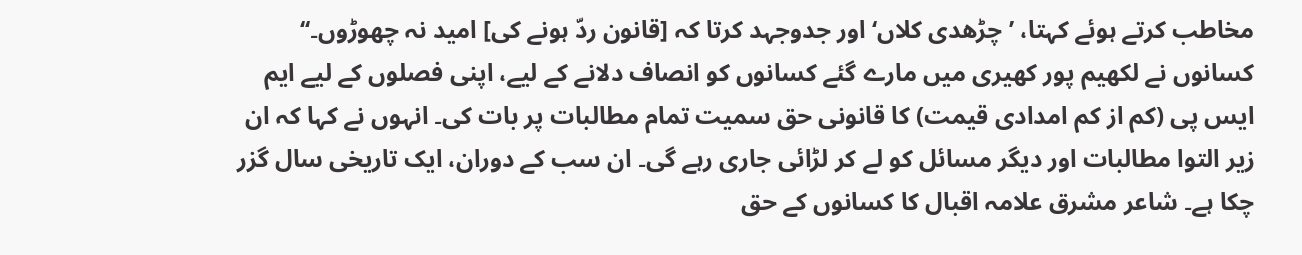مخاطب کرتے ہوئے کہتا، ’چڑھدی کلاں‘ اور جدوجہد کرتا کہ [قانون ردّ ہونے کی] امید نہ چھوڑوں۔‘‘
کسانوں نے لکھیم پور کھیری میں مارے گئے کسانوں کو انصاف دلانے کے لیے، اپنی فصلوں کے لیے ایم ایس پی (کم از کم امدادی قیمت) کا قانونی حق سمیت تمام مطالبات پر بات کی۔ انہوں نے کہا کہ ان زیر التوا مطالبات اور دیگر مسائل کو لے کر لڑائی جاری رہے گی۔ ان سب کے دوران، ایک تاریخی سال گزر چکا ہے۔ شاعر مشرق علامہ اقبال کا کسانوں کے حق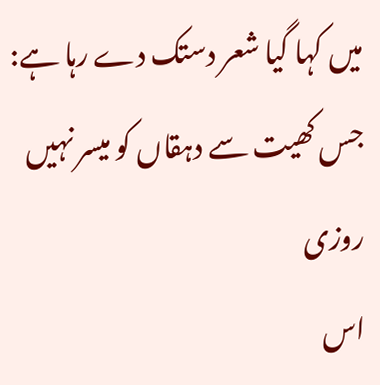میں کہا گیا شعر دستک دے رہا ہے:
جس کھیت سے دہقاں کو میسر نہیں روزی
اس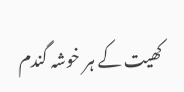کھیت کے ہر خوشہ گندم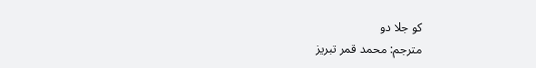کو جلا دو
مترجم: محمد قمر تبریز